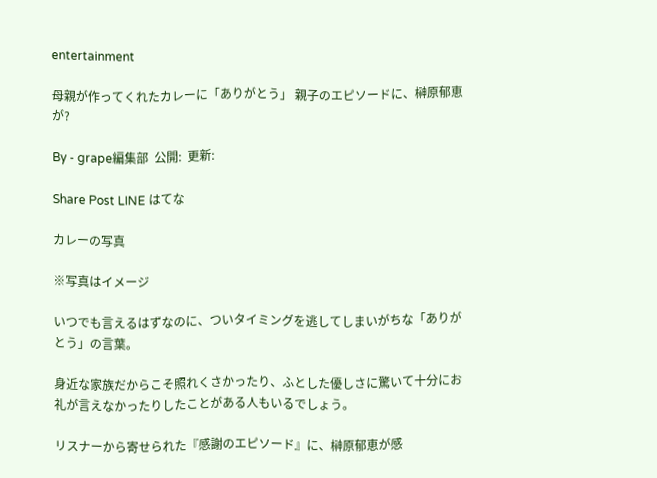entertainment

母親が作ってくれたカレーに「ありがとう」 親子のエピソードに、榊原郁恵が?

By - grape編集部  公開:  更新:

Share Post LINE はてな

カレーの写真

※写真はイメージ

いつでも言えるはずなのに、ついタイミングを逃してしまいがちな「ありがとう」の言葉。

身近な家族だからこそ照れくさかったり、ふとした優しさに驚いて十分にお礼が言えなかったりしたことがある人もいるでしょう。

リスナーから寄せられた『感謝のエピソード』に、榊原郁恵が感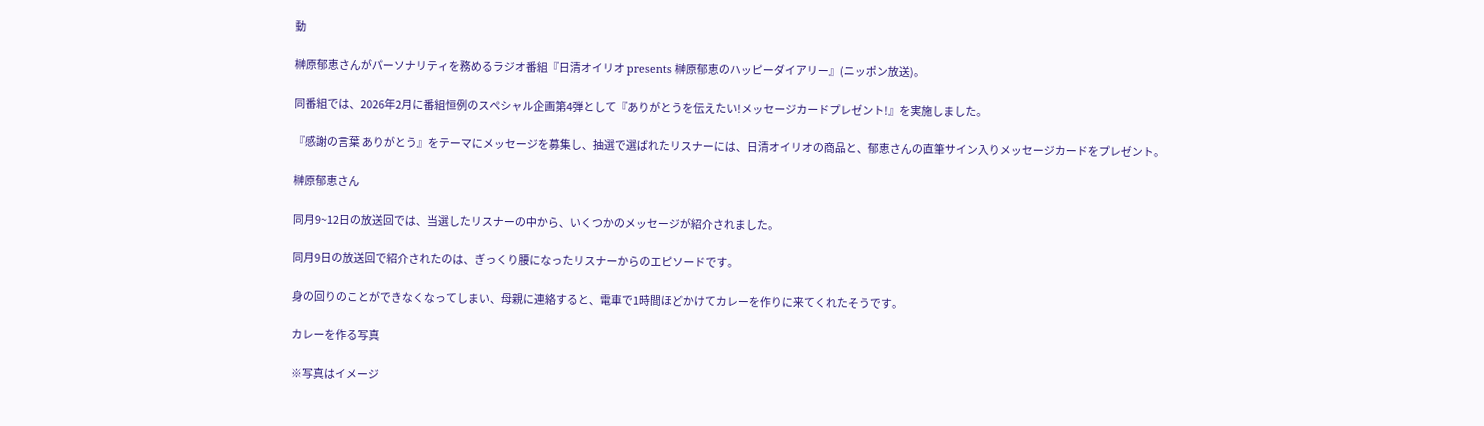動

榊原郁恵さんがパーソナリティを務めるラジオ番組『日清オイリオ presents 榊原郁恵のハッピーダイアリー』(ニッポン放送)。

同番組では、2026年2月に番組恒例のスペシャル企画第4弾として『ありがとうを伝えたい!メッセージカードプレゼント!』を実施しました。

『感謝の言葉 ありがとう』をテーマにメッセージを募集し、抽選で選ばれたリスナーには、日清オイリオの商品と、郁恵さんの直筆サイン入りメッセージカードをプレゼント。

榊原郁恵さん

同月9~12日の放送回では、当選したリスナーの中から、いくつかのメッセージが紹介されました。

同月9日の放送回で紹介されたのは、ぎっくり腰になったリスナーからのエピソードです。

身の回りのことができなくなってしまい、母親に連絡すると、電車で1時間ほどかけてカレーを作りに来てくれたそうです。

カレーを作る写真

※写真はイメージ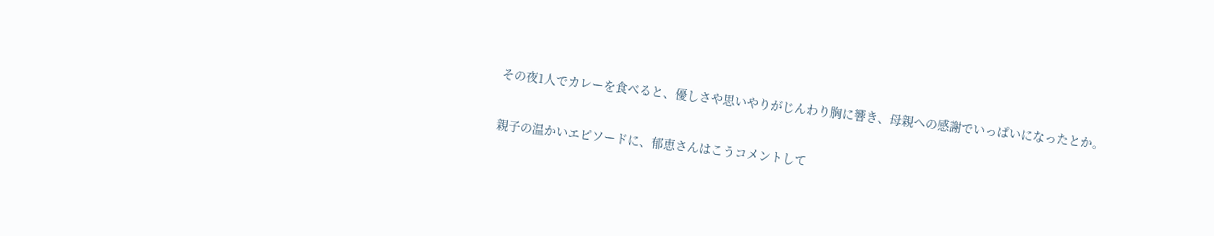その夜1人でカレーを食べると、優しさや思いやりがじんわり胸に響き、母親への感謝でいっぱいになったとか。

親子の温かいエピソードに、郁恵さんはこうコメントして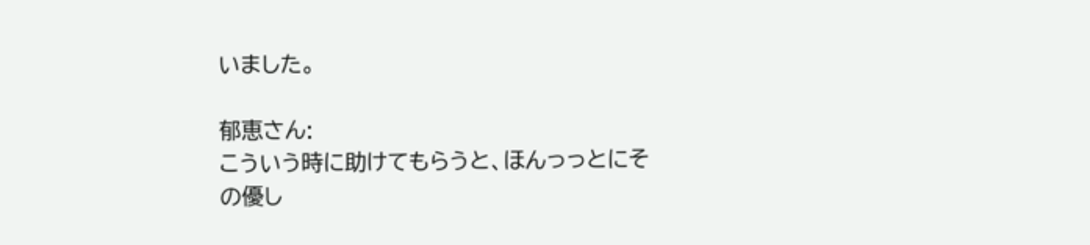いました。

郁恵さん:
こういう時に助けてもらうと、ほんっっとにその優し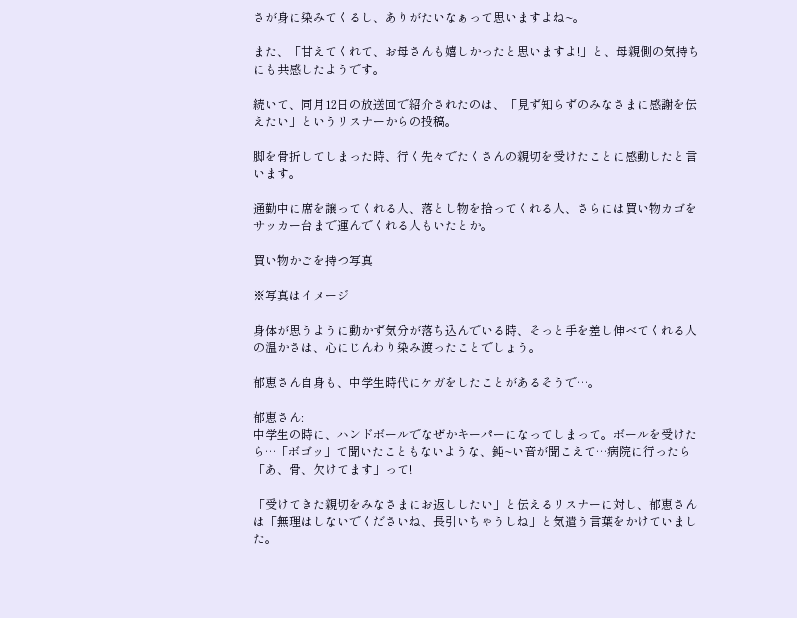さが身に染みてくるし、ありがたいなぁって思いますよね~。

また、「甘えてくれて、お母さんも嬉しかったと思いますよ!」と、母親側の気持ちにも共感したようです。

続いて、同月12日の放送回で紹介されたのは、「見ず知らずのみなさまに感謝を伝えたい」というリスナーからの投稿。

脚を骨折してしまった時、行く先々でたくさんの親切を受けたことに感動したと言います。

通勤中に席を譲ってくれる人、落とし物を拾ってくれる人、さらには買い物カゴをサッカー台まで運んでくれる人もいたとか。

買い物かごを持つ写真

※写真はイメージ

身体が思うように動かず気分が落ち込んでいる時、そっと手を差し伸べてくれる人の温かさは、心にじんわり染み渡ったことでしょう。

郁恵さん自身も、中学生時代にケガをしたことがあるそうで…。

郁恵さん:
中学生の時に、ハンドボールでなぜかキーパーになってしまって。ボールを受けたら…「ボゴッ」て聞いたこともないような、鈍~い音が聞こえて…病院に行ったら「あ、骨、欠けてます」って!

「受けてきた親切をみなさまにお返ししたい」と伝えるリスナーに対し、郁恵さんは「無理はしないでくださいね、長引いちゃうしね」と気遣う言葉をかけていました。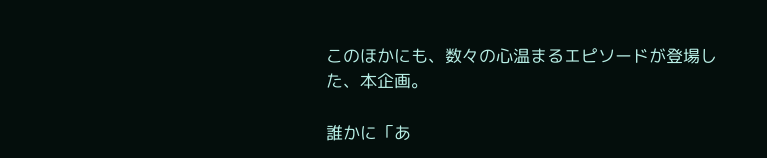このほかにも、数々の心温まるエピソードが登場した、本企画。

誰かに「あ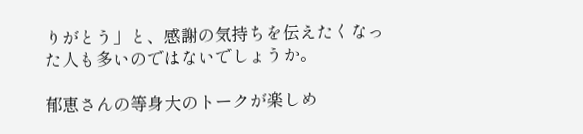りがとう」と、感謝の気持ちを伝えたくなった人も多いのではないでしょうか。

郁恵さんの等身大のトークが楽しめ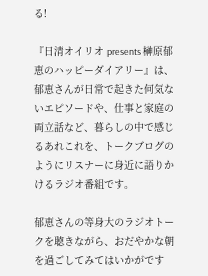る!

『日清オイリオ presents 榊原郁恵のハッピーダイアリー』は、郁恵さんが日常で起きた何気ないエピソードや、仕事と家庭の両立話など、暮らしの中で感じるあれこれを、トークブログのようにリスナーに身近に語りかけるラジオ番組です。

郁恵さんの等身大のラジオトークを聴きながら、おだやかな朝を過ごしてみてはいかがです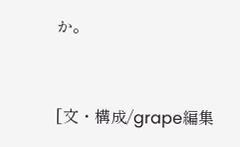か。


[文・構成/grape編集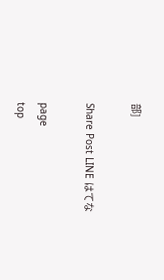部]

Share Post LINE はてな

page
top